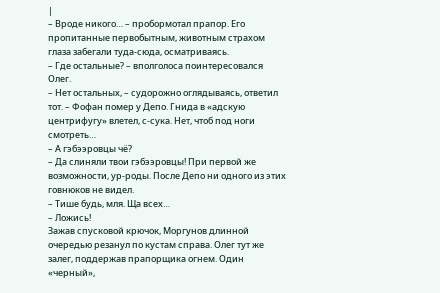|
– Вроде никого… – пробормотал прапор. Его пропитанные первобытным, животным страхом глаза забегали туда-сюда, осматриваясь.
– Где остальные? – вполголоса поинтересовался Олег.
– Нет остальных, – судорожно оглядываясь, ответил тот. – Фофан помер у Депо. Гнида в «адскую центрифугу» влетел, с-сука. Нет, чтоб под ноги смотреть…
– А гэбээровцы чё?
– Да слиняли твои гэбээровцы! При первой же возможности, ур-роды. После Депо ни одного из этих говнюков не видел.
– Тише будь, мля. Ща всех…
– Ложись!
Зажав спусковой крючок, Моргунов длинной очередью резанул по кустам справа. Олег тут же залег, поддержав прапорщика огнем. Один «черный»,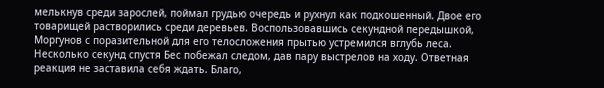мелькнув среди зарослей, поймал грудью очередь и рухнул как подкошенный. Двое его товарищей растворились среди деревьев. Воспользовавшись секундной передышкой, Моргунов с поразительной для его телосложения прытью устремился вглубь леса. Несколько секунд спустя Бес побежал следом, дав пару выстрелов на ходу. Ответная реакция не заставила себя ждать. Благо,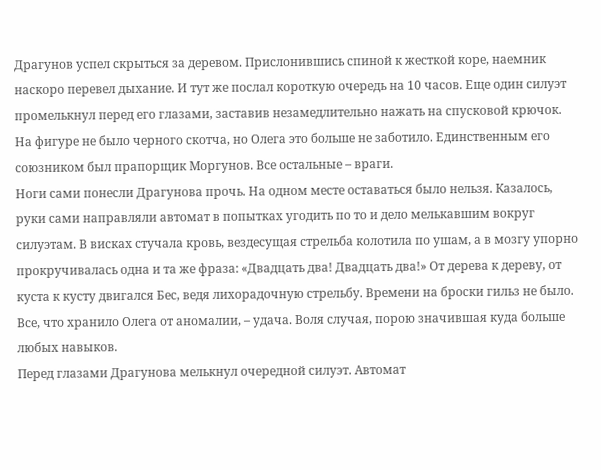Драгунов успел скрыться за деревом. Прислонившись спиной к жесткой коре, наемник наскоро перевел дыхание. И тут же послал короткую очередь на 10 часов. Еще один силуэт промелькнул перед его глазами, заставив незамедлительно нажать на спусковой крючок. На фигуре не было черного скотча, но Олега это больше не заботило. Единственным его союзником был прапорщик Моргунов. Все остальные – враги.
Ноги сами понесли Драгунова прочь. На одном месте оставаться было нельзя. Казалось, руки сами направляли автомат в попытках угодить по то и дело мелькавшим вокруг силуэтам. В висках стучала кровь, вездесущая стрельба колотила по ушам, а в мозгу упорно прокручивалась одна и та же фраза: «Двадцать два! Двадцать два!» От дерева к дереву, от куста к кусту двигался Бес, ведя лихорадочную стрельбу. Времени на броски гильз не было. Все, что хранило Олега от аномалии, – удача. Воля случая, порою значившая куда больше любых навыков.
Перед глазами Драгунова мелькнул очередной силуэт. Автомат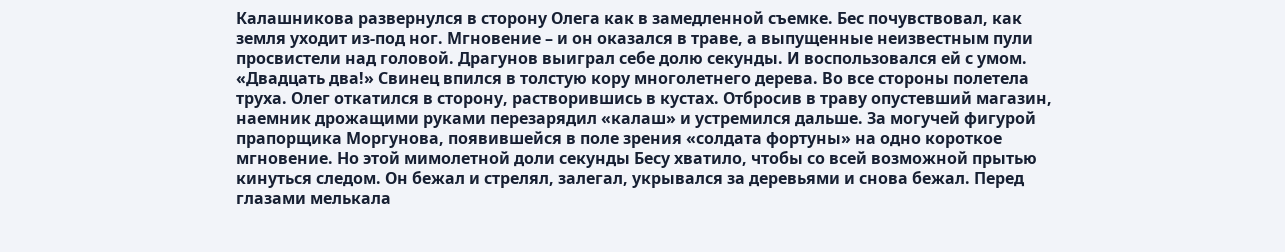Калашникова развернулся в сторону Олега как в замедленной съемке. Бес почувствовал, как земля уходит из-под ног. Мгновение – и он оказался в траве, а выпущенные неизвестным пули просвистели над головой. Драгунов выиграл себе долю секунды. И воспользовался ей с умом. «Двадцать два!» Свинец впился в толстую кору многолетнего дерева. Во все стороны полетела труха. Олег откатился в сторону, растворившись в кустах. Отбросив в траву опустевший магазин, наемник дрожащими руками перезарядил «калаш» и устремился дальше. За могучей фигурой прапорщика Моргунова, появившейся в поле зрения «солдата фортуны» на одно короткое мгновение. Но этой мимолетной доли секунды Бесу хватило, чтобы со всей возможной прытью кинуться следом. Он бежал и стрелял, залегал, укрывался за деревьями и снова бежал. Перед глазами мелькала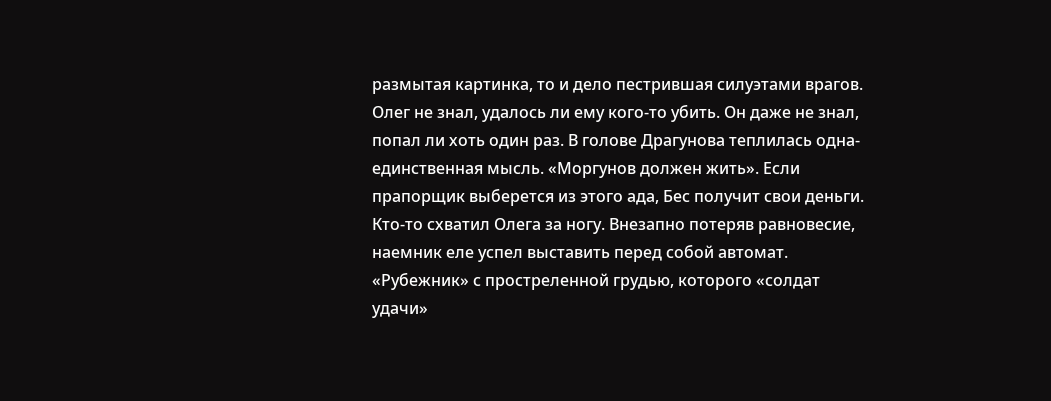размытая картинка, то и дело пестрившая силуэтами врагов. Олег не знал, удалось ли ему кого-то убить. Он даже не знал, попал ли хоть один раз. В голове Драгунова теплилась одна-единственная мысль. «Моргунов должен жить». Если прапорщик выберется из этого ада, Бес получит свои деньги.
Кто-то схватил Олега за ногу. Внезапно потеряв равновесие, наемник еле успел выставить перед собой автомат. «Рубежник» с простреленной грудью, которого «солдат удачи»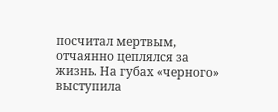посчитал мертвым, отчаянно цеплялся за жизнь. На губах «черного» выступила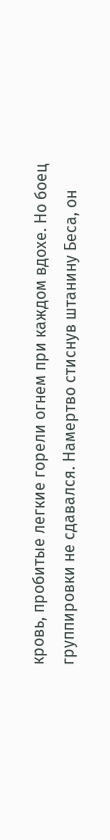кровь, пробитые легкие горели огнем при каждом вдохе. Но боец группировки не сдавался. Намертво стиснув штанину Беса, он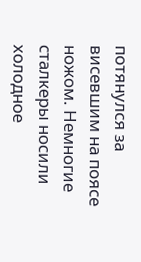потянулся за висевшим на поясе ножом. Немногие сталкеры носили холодное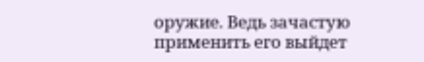оружие. Ведь зачастую применить его выйдет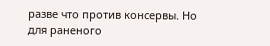разве что против консервы. Но для раненого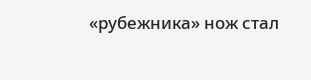«рубежника» нож стал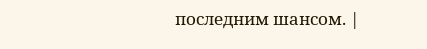последним шансом. |